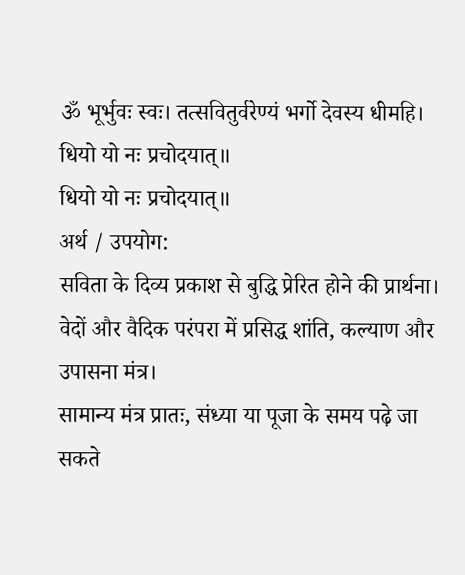ॐ भूर्भुवः स्वः। तत्सवितुर्वरेण्यं भर्गो देवस्य धीमहि।
धियो यो नः प्रचोदयात्॥
धियो यो नः प्रचोदयात्॥
अर्थ / उपयोग:
सविता के दिव्य प्रकाश से बुद्धि प्रेरित होने की प्रार्थना।
वेदों और वैदिक परंपरा में प्रसिद्ध शांति, कल्याण और उपासना मंत्र।
सामान्य मंत्र प्रातः, संध्या या पूजा के समय पढ़े जा सकते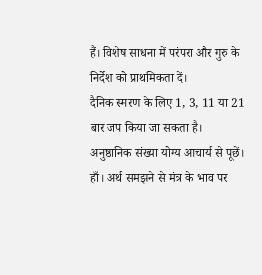हैं। विशेष साधना में परंपरा और गुरु के निर्देश को प्राथमिकता दें।
दैनिक स्मरण के लिए 1, 3, 11 या 21 बार जप किया जा सकता है। अनुष्ठानिक संख्या योग्य आचार्य से पूछें।
हाँ। अर्थ समझने से मंत्र के भाव पर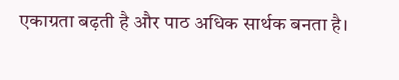एकाग्रता बढ़ती है और पाठ अधिक सार्थक बनता है।